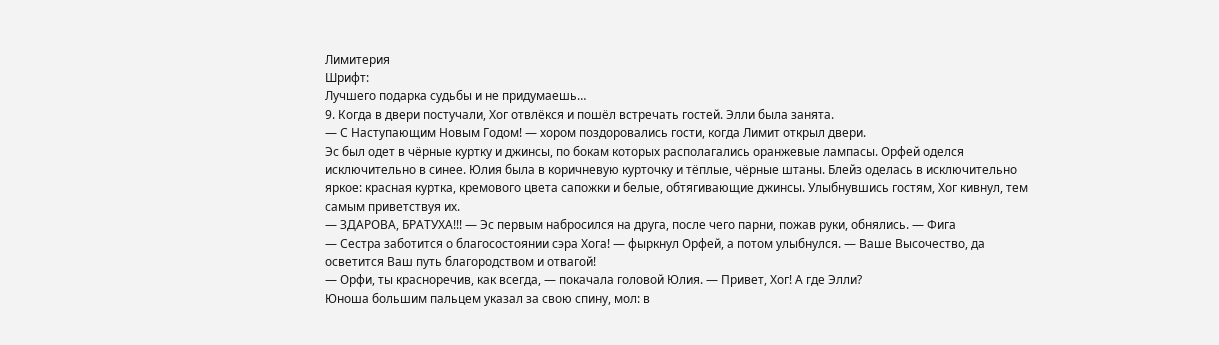Лимитерия
Шрифт:
Лучшего подарка судьбы и не придумаешь…
9. Когда в двери постучали, Хог отвлёкся и пошёл встречать гостей. Элли была занята.
— С Наступающим Новым Годом! — хором поздоровались гости, когда Лимит открыл двери.
Эс был одет в чёрные куртку и джинсы, по бокам которых располагались оранжевые лампасы. Орфей оделся исключительно в синее. Юлия была в коричневую курточку и тёплые, чёрные штаны. Блейз оделась в исключительно яркое: красная куртка, кремового цвета сапожки и белые, обтягивающие джинсы. Улыбнувшись гостям, Хог кивнул, тем самым приветствуя их.
— ЗДАРОВА, БРАТУХА!!! — Эс первым набросился на друга, после чего парни, пожав руки, обнялись. — Фига
— Сестра заботится о благосостоянии сэра Хога! — фыркнул Орфей, а потом улыбнулся. — Ваше Высочество, да осветится Ваш путь благородством и отвагой!
— Орфи, ты красноречив, как всегда, — покачала головой Юлия. — Привет, Хог! А где Элли?
Юноша большим пальцем указал за свою спину, мол: в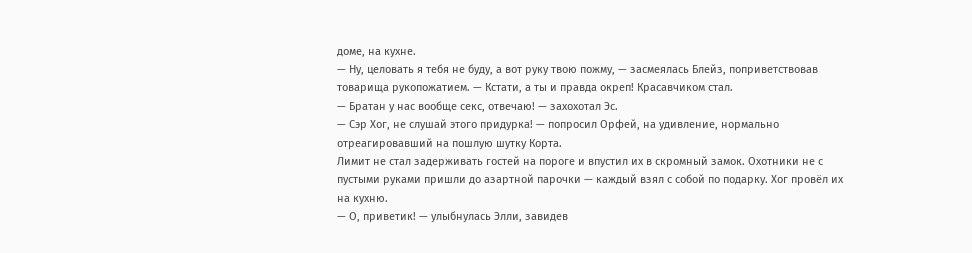доме, на кухне.
— Ну, целовать я тебя не буду, а вот руку твою пожму, — засмеялась Блейз, поприветствовав товарища рукопожатием. — Кстати, а ты и правда окреп! Красавчиком стал.
— Братан у нас вообще секс, отвечаю! — захохотал Эс.
— Сэр Хог, не слушай этого придурка! — попросил Орфей, на удивление, нормально отреагировавший на пошлую шутку Корта.
Лимит не стал задерживать гостей на пороге и впустил их в скромный замок. Охотники не с пустыми руками пришли до азартной парочки — каждый взял с собой по подарку. Хог провёл их на кухню.
— О, приветик! — улыбнулась Элли, завидев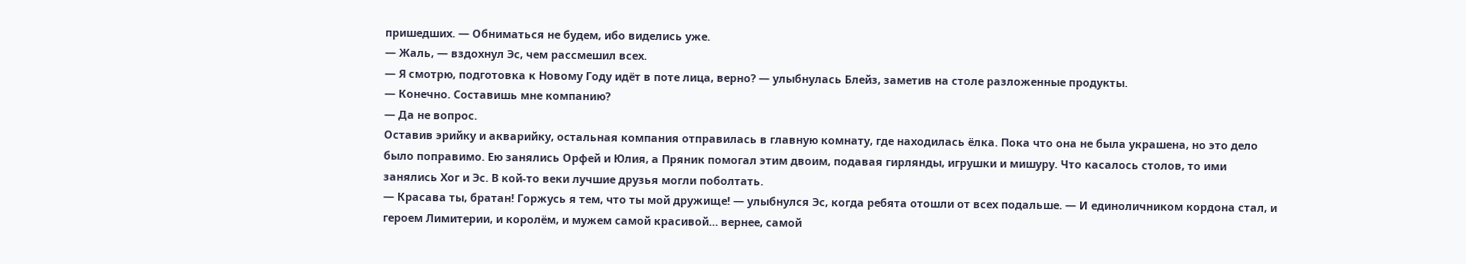пришедших. — Обниматься не будем, ибо виделись уже.
— Жаль, — вздохнул Эс, чем рассмешил всех.
— Я смотрю, подготовка к Новому Году идёт в поте лица, верно? — улыбнулась Блейз, заметив на столе разложенные продукты.
— Конечно. Составишь мне компанию?
— Да не вопрос.
Оставив эрийку и акварийку, остальная компания отправилась в главную комнату, где находилась ёлка. Пока что она не была украшена, но это дело было поправимо. Ею занялись Орфей и Юлия, а Пряник помогал этим двоим, подавая гирлянды, игрушки и мишуру. Что касалось столов, то ими занялись Хог и Эс. В кой-то веки лучшие друзья могли поболтать.
— Красава ты, братан! Горжусь я тем, что ты мой дружище! — улыбнулся Эс, когда ребята отошли от всех подальше. — И единоличником кордона стал, и героем Лимитерии, и королём, и мужем самой красивой… вернее, самой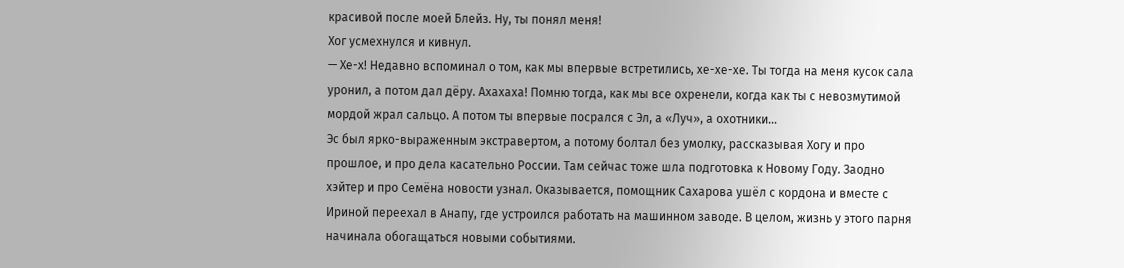красивой после моей Блейз. Ну, ты понял меня!
Хог усмехнулся и кивнул.
— Хе-х! Недавно вспоминал о том, как мы впервые встретились, хе-хе-хе. Ты тогда на меня кусок сала уронил, а потом дал дёру. Ахахаха! Помню тогда, как мы все охренели, когда как ты с невозмутимой мордой жрал сальцо. А потом ты впервые посрался с Эл, а «Луч», а охотники…
Эс был ярко-выраженным экстравертом, а потому болтал без умолку, рассказывая Хогу и про прошлое, и про дела касательно России. Там сейчас тоже шла подготовка к Новому Году. Заодно хэйтер и про Семёна новости узнал. Оказывается, помощник Сахарова ушёл с кордона и вместе с Ириной переехал в Анапу, где устроился работать на машинном заводе. В целом, жизнь у этого парня начинала обогащаться новыми событиями.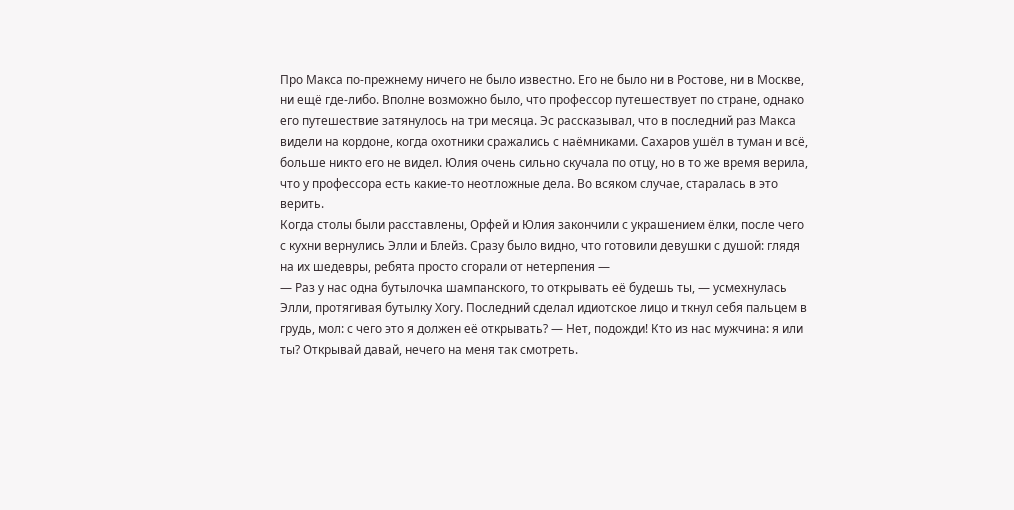Про Макса по-прежнему ничего не было известно. Его не было ни в Ростове, ни в Москве, ни ещё где-либо. Вполне возможно было, что профессор путешествует по стране, однако его путешествие затянулось на три месяца. Эс рассказывал, что в последний раз Макса видели на кордоне, когда охотники сражались с наёмниками. Сахаров ушёл в туман и всё, больше никто его не видел. Юлия очень сильно скучала по отцу, но в то же время верила, что у профессора есть какие-то неотложные дела. Во всяком случае, старалась в это верить.
Когда столы были расставлены, Орфей и Юлия закончили с украшением ёлки, после чего с кухни вернулись Элли и Блейз. Сразу было видно, что готовили девушки с душой: глядя на их шедевры, ребята просто сгорали от нетерпения —
— Раз у нас одна бутылочка шампанского, то открывать её будешь ты, — усмехнулась Элли, протягивая бутылку Хогу. Последний сделал идиотское лицо и ткнул себя пальцем в грудь, мол: с чего это я должен её открывать? — Нет, подожди! Кто из нас мужчина: я или ты? Открывай давай, нечего на меня так смотреть.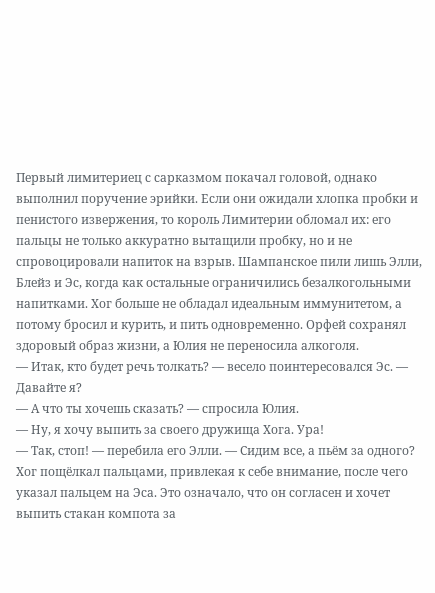Первый лимитериец с сарказмом покачал головой, однако выполнил поручение эрийки. Если они ожидали хлопка пробки и пенистого извержения, то король Лимитерии обломал их: его пальцы не только аккуратно вытащили пробку, но и не спровоцировали напиток на взрыв. Шампанское пили лишь Элли, Блейз и Эс, когда как остальные ограничились безалкогольными напитками. Хог больше не обладал идеальным иммунитетом, а потому бросил и курить, и пить одновременно. Орфей сохранял здоровый образ жизни, а Юлия не переносила алкоголя.
— Итак, кто будет речь толкать? — весело поинтересовался Эс. — Давайте я?
— А что ты хочешь сказать? — спросила Юлия.
— Ну, я хочу выпить за своего дружища Хога. Ура!
— Так, стоп! — перебила его Элли. — Сидим все, а пьём за одного?
Хог пощёлкал пальцами, привлекая к себе внимание, после чего указал пальцем на Эса. Это означало, что он согласен и хочет выпить стакан компота за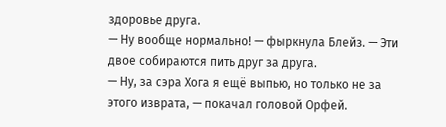здоровье друга.
— Ну вообще нормально! — фыркнула Блейз. — Эти двое собираются пить друг за друга.
— Ну, за сэра Хога я ещё выпью, но только не за этого изврата, — покачал головой Орфей.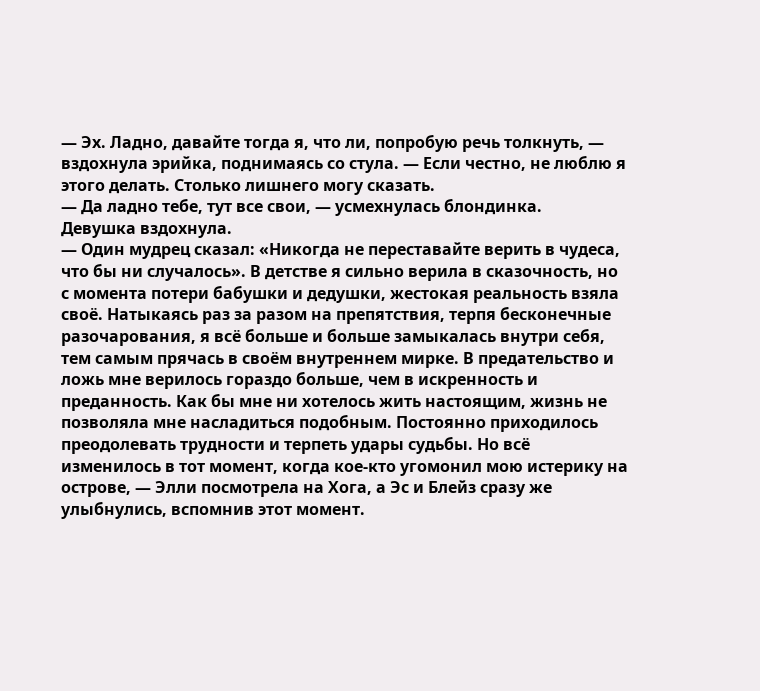— Эх. Ладно, давайте тогда я, что ли, попробую речь толкнуть, — вздохнула эрийка, поднимаясь со стула. — Если честно, не люблю я этого делать. Столько лишнего могу сказать.
— Да ладно тебе, тут все свои, — усмехнулась блондинка.
Девушка вздохнула.
— Один мудрец сказал: «Никогда не переставайте верить в чудеса, что бы ни случалось». В детстве я сильно верила в сказочность, но с момента потери бабушки и дедушки, жестокая реальность взяла своё. Натыкаясь раз за разом на препятствия, терпя бесконечные разочарования, я всё больше и больше замыкалась внутри себя, тем самым прячась в своём внутреннем мирке. В предательство и ложь мне верилось гораздо больше, чем в искренность и преданность. Как бы мне ни хотелось жить настоящим, жизнь не позволяла мне насладиться подобным. Постоянно приходилось преодолевать трудности и терпеть удары судьбы. Но всё изменилось в тот момент, когда кое-кто угомонил мою истерику на острове, — Элли посмотрела на Хога, а Эс и Блейз сразу же улыбнулись, вспомнив этот момент.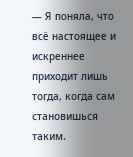— Я поняла, что всё настоящее и искреннее приходит лишь тогда, когда сам становишься таким.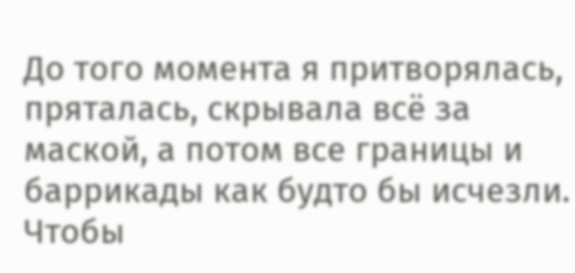До того момента я притворялась, пряталась, скрывала всё за маской, а потом все границы и баррикады как будто бы исчезли. Чтобы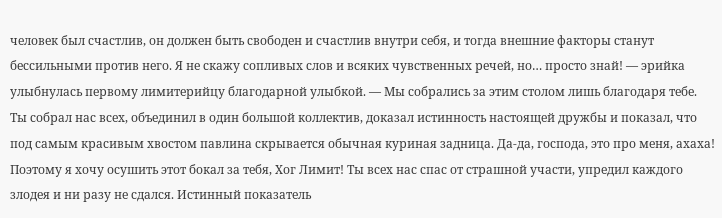человек был счастлив, он должен быть свободен и счастлив внутри себя, и тогда внешние факторы станут бессильными против него. Я не скажу сопливых слов и всяких чувственных речей, но… просто знай! — эрийка улыбнулась первому лимитерийцу благодарной улыбкой. — Мы собрались за этим столом лишь благодаря тебе. Ты собрал нас всех, объединил в один большой коллектив, доказал истинность настоящей дружбы и показал, что под самым красивым хвостом павлина скрывается обычная куриная задница. Да-да, господа, это про меня, ахаха! Поэтому я хочу осушить этот бокал за тебя, Хог Лимит! Ты всех нас спас от страшной участи, упредил каждого злодея и ни разу не сдался. Истинный показатель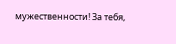мужественности! За тебя,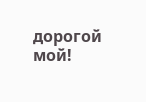дорогой мой!